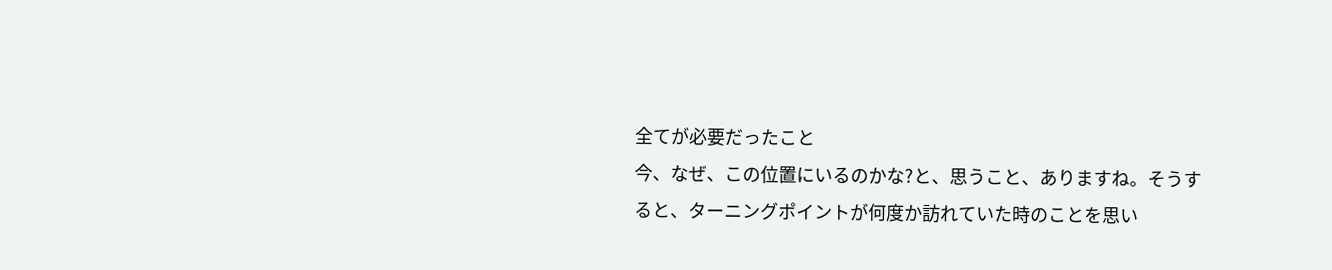全てが必要だったこと
今、なぜ、この位置にいるのかな?と、思うこと、ありますね。そうすると、ターニングポイントが何度か訪れていた時のことを思い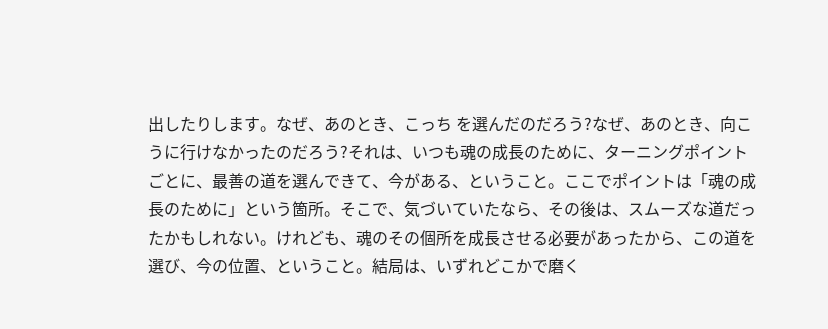出したりします。なぜ、あのとき、こっち を選んだのだろう?なぜ、あのとき、向こうに行けなかったのだろう?それは、いつも魂の成長のために、ターニングポイントごとに、最善の道を選んできて、今がある、ということ。ここでポイントは「魂の成長のために」という箇所。そこで、気づいていたなら、その後は、スムーズな道だったかもしれない。けれども、魂のその個所を成長させる必要があったから、この道を選び、今の位置、ということ。結局は、いずれどこかで磨く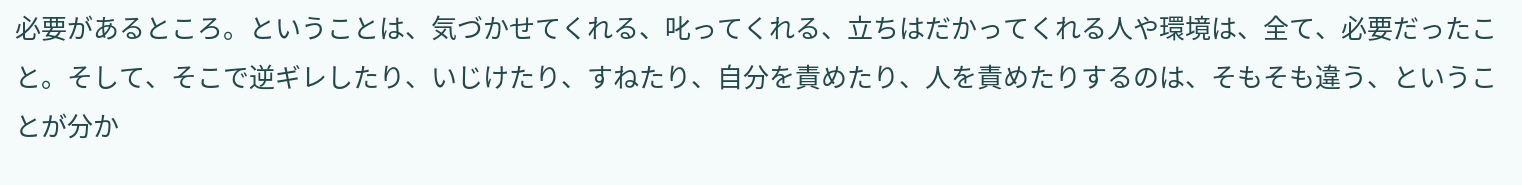必要があるところ。ということは、気づかせてくれる、叱ってくれる、立ちはだかってくれる人や環境は、全て、必要だったこと。そして、そこで逆ギレしたり、いじけたり、すねたり、自分を責めたり、人を責めたりするのは、そもそも違う、ということが分か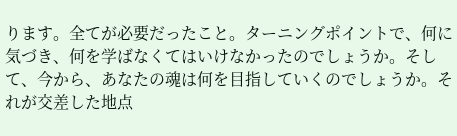ります。全てが必要だったこと。ターニングポイントで、何に気づき、何を学ばなくてはいけなかったのでしょうか。そして、今から、あなたの魂は何を目指していくのでしょうか。それが交差した地点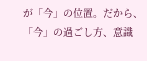が「今」の位置。だから、「今」の過ごし方、意識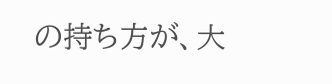の持ち方が、大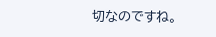切なのですね。